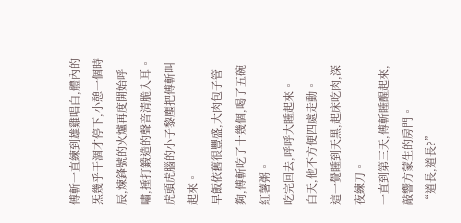傅斬一直練到雄雞唱白,體內的炁幾乎干涸才停下,小憩一個時辰,煉鋒號的火爐再度開始呼嘯,捶打鍛造的聲音清脆入耳。
虎頭虎腦的小子黎塵把傅斬叫起來。
早飯依舊很豐盛,大肉包子管夠,傅斬吃了十幾個,喝了五碗紅薯粥。
吃完回去,呼呼大睡起來。
白天,他不方便四處走動。
這一覺睡到天黑,起床吃肉,深夜練刀。
一直到第三天,傅斬睡醒起來,敲響方蒙生的房門。
“道長,道長?”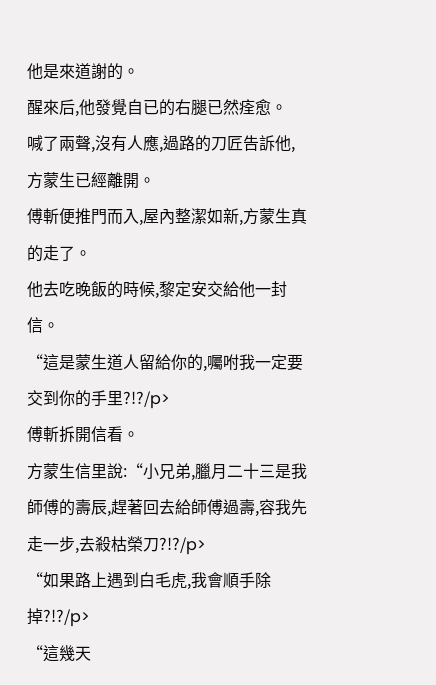他是來道謝的。
醒來后,他發覺自已的右腿已然痊愈。
喊了兩聲,沒有人應,過路的刀匠告訴他,方蒙生已經離開。
傅斬便推門而入,屋內整潔如新,方蒙生真的走了。
他去吃晚飯的時候,黎定安交給他一封信。
“這是蒙生道人留給你的,囑咐我一定要交到你的手里?!?/p>
傅斬拆開信看。
方蒙生信里說:“小兄弟,臘月二十三是我師傅的壽辰,趕著回去給師傅過壽,容我先走一步,去殺枯榮刀?!?/p>
“如果路上遇到白毛虎,我會順手除掉?!?/p>
“這幾天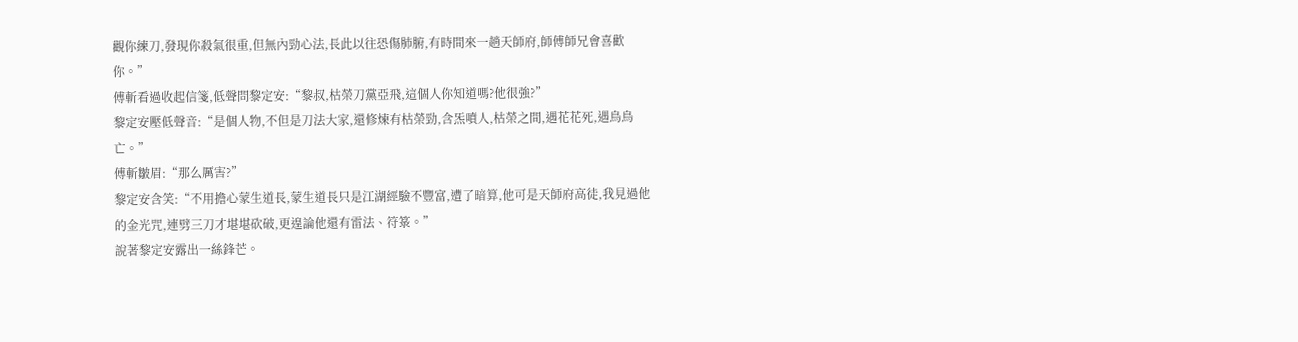觀你練刀,發現你殺氣很重,但無內勁心法,長此以往恐傷肺腑,有時間來一趟天師府,師傅師兄會喜歡你。”
傅斬看過收起信箋,低聲問黎定安:“黎叔,枯榮刀黨亞飛,這個人你知道嗎?他很強?”
黎定安壓低聲音:“是個人物,不但是刀法大家,還修煉有枯榮勁,含炁噴人,枯榮之間,遇花花死,遇鳥鳥亡。”
傅斬皺眉:“那么厲害?”
黎定安含笑:“不用擔心蒙生道長,蒙生道長只是江湖經驗不豐富,遭了暗算,他可是天師府高徒,我見過他的金光咒,連劈三刀才堪堪砍破,更遑論他還有雷法、符箓。”
說著黎定安露出一絲鋒芒。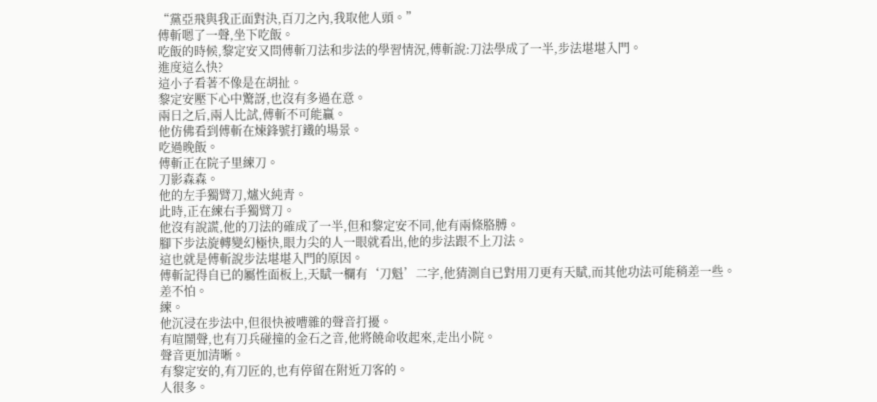“黨亞飛與我正面對決,百刀之內,我取他人頭。”
傅斬嗯了一聲,坐下吃飯。
吃飯的時候,黎定安又問傅斬刀法和步法的學習情況,傅斬說:刀法學成了一半,步法堪堪入門。
進度這么快?
這小子看著不像是在胡扯。
黎定安壓下心中驚訝,也沒有多過在意。
兩日之后,兩人比試,傅斬不可能贏。
他仿佛看到傅斬在煉鋒號打鐵的場景。
吃過晚飯。
傅斬正在院子里練刀。
刀影森森。
他的左手獨臂刀,爐火純青。
此時,正在練右手獨臂刀。
他沒有說謊,他的刀法的確成了一半,但和黎定安不同,他有兩條胳膊。
腳下步法旋轉變幻極快,眼力尖的人一眼就看出,他的步法跟不上刀法。
這也就是傅斬說步法堪堪入門的原因。
傅斬記得自已的屬性面板上,天賦一欄有‘刀魁’二字,他猜測自已對用刀更有天賦,而其他功法可能稍差一些。
差不怕。
練。
他沉浸在步法中,但很快被嘈雜的聲音打擾。
有喧鬧聲,也有刀兵碰撞的金石之音,他將饒命收起來,走出小院。
聲音更加清晰。
有黎定安的,有刀匠的,也有停留在附近刀客的。
人很多。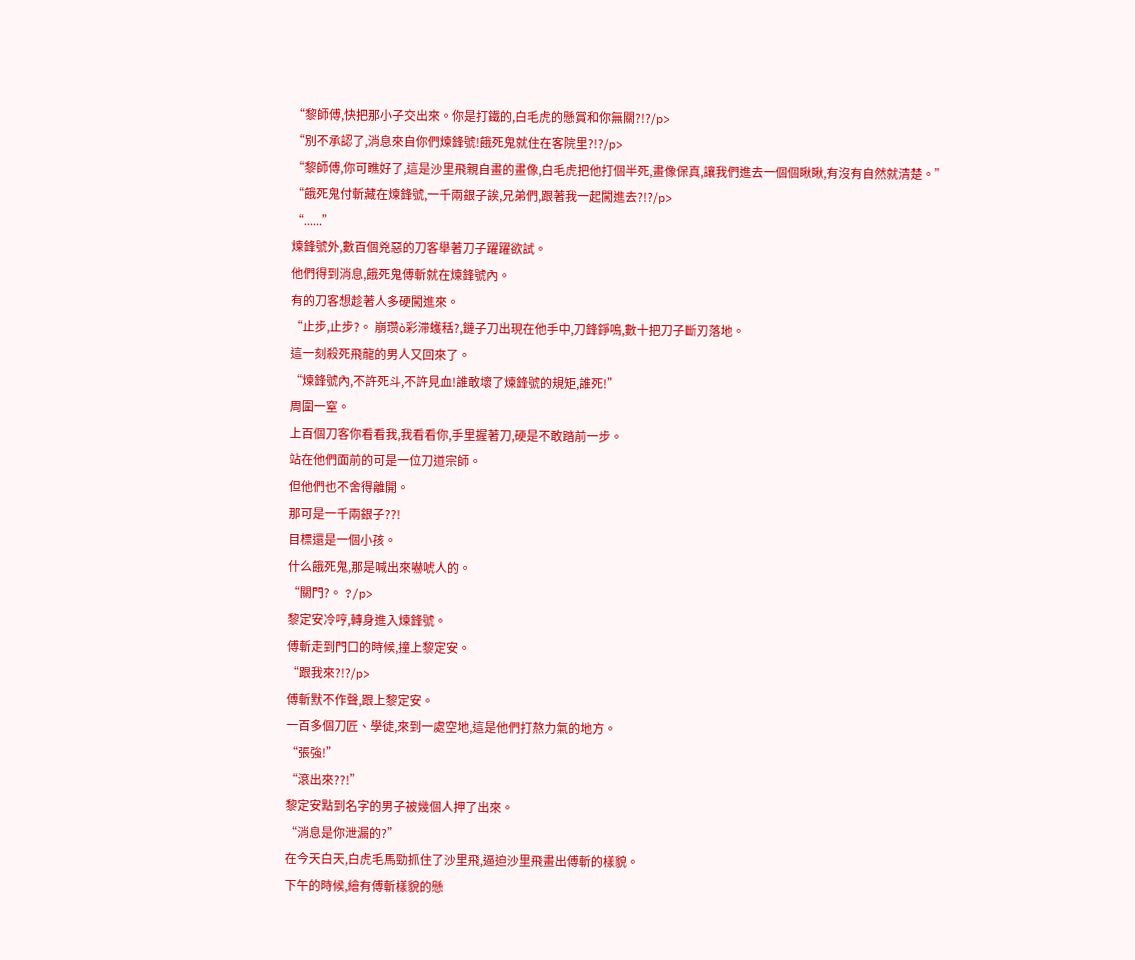“黎師傅,快把那小子交出來。你是打鐵的,白毛虎的懸賞和你無關?!?/p>
“別不承認了,消息來自你們煉鋒號!餓死鬼就住在客院里?!?/p>
“黎師傅,你可瞧好了,這是沙里飛親自畫的畫像,白毛虎把他打個半死,畫像保真,讓我們進去一個個瞅瞅,有沒有自然就清楚。”
“餓死鬼付斬藏在煉鋒號,一千兩銀子誒,兄弟們,跟著我一起闖進去?!?/p>
“......”
煉鋒號外,數百個兇惡的刀客舉著刀子躍躍欲試。
他們得到消息,餓死鬼傅斬就在煉鋒號內。
有的刀客想趁著人多硬闖進來。
“止步,止步?。 崩瓒ò彩滞蠖秳?,鏈子刀出現在他手中,刀鋒錚鳴,數十把刀子斷刃落地。
這一刻殺死飛龍的男人又回來了。
“煉鋒號內,不許死斗,不許見血!誰敢壞了煉鋒號的規矩,誰死!”
周圍一窒。
上百個刀客你看看我,我看看你,手里握著刀,硬是不敢踏前一步。
站在他們面前的可是一位刀道宗師。
但他們也不舍得離開。
那可是一千兩銀子??!
目標還是一個小孩。
什么餓死鬼,那是喊出來嚇唬人的。
“關門?。 ?/p>
黎定安冷哼,轉身進入煉鋒號。
傅斬走到門口的時候,撞上黎定安。
“跟我來?!?/p>
傅斬默不作聲,跟上黎定安。
一百多個刀匠、學徒,來到一處空地,這是他們打熬力氣的地方。
“張強!”
“滾出來??!”
黎定安點到名字的男子被幾個人押了出來。
“消息是你泄漏的?”
在今天白天,白虎毛馬勁抓住了沙里飛,逼迫沙里飛畫出傅斬的樣貌。
下午的時候,繪有傅斬樣貌的懸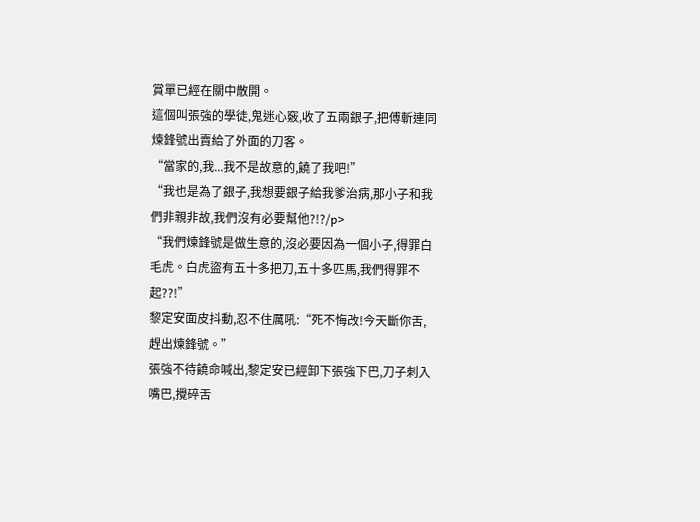賞單已經在關中散開。
這個叫張強的學徒,鬼迷心竅,收了五兩銀子,把傅斬連同煉鋒號出賣給了外面的刀客。
“當家的,我...我不是故意的,饒了我吧!”
“我也是為了銀子,我想要銀子給我爹治病,那小子和我們非親非故,我們沒有必要幫他?!?/p>
“我們煉鋒號是做生意的,沒必要因為一個小子,得罪白毛虎。白虎盜有五十多把刀,五十多匹馬,我們得罪不起??!”
黎定安面皮抖動,忍不住厲吼:“死不悔改!今天斷你舌,趕出煉鋒號。”
張強不待饒命喊出,黎定安已經卸下張強下巴,刀子刺入嘴巴,攪碎舌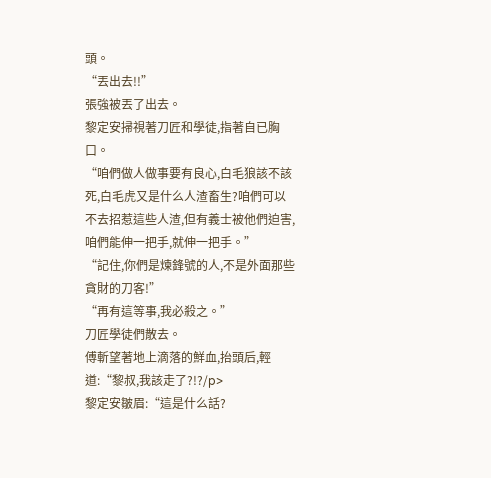頭。
“丟出去!!”
張強被丟了出去。
黎定安掃視著刀匠和學徒,指著自已胸口。
“咱們做人做事要有良心,白毛狼該不該死,白毛虎又是什么人渣畜生?咱們可以不去招惹這些人渣,但有義士被他們迫害,咱們能伸一把手,就伸一把手。”
“記住,你們是煉鋒號的人,不是外面那些貪財的刀客!”
“再有這等事,我必殺之。”
刀匠學徒們散去。
傅斬望著地上滴落的鮮血,抬頭后,輕道:“黎叔,我該走了?!?/p>
黎定安皺眉:“這是什么話?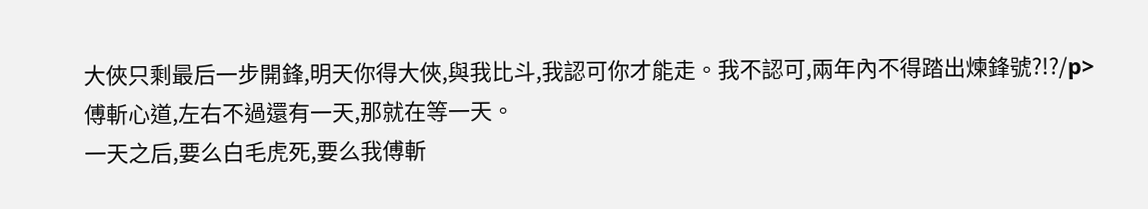大俠只剩最后一步開鋒,明天你得大俠,與我比斗,我認可你才能走。我不認可,兩年內不得踏出煉鋒號?!?/p>
傅斬心道,左右不過還有一天,那就在等一天。
一天之后,要么白毛虎死,要么我傅斬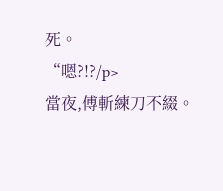死。
“嗯?!?/p>
當夜,傅斬練刀不綴。